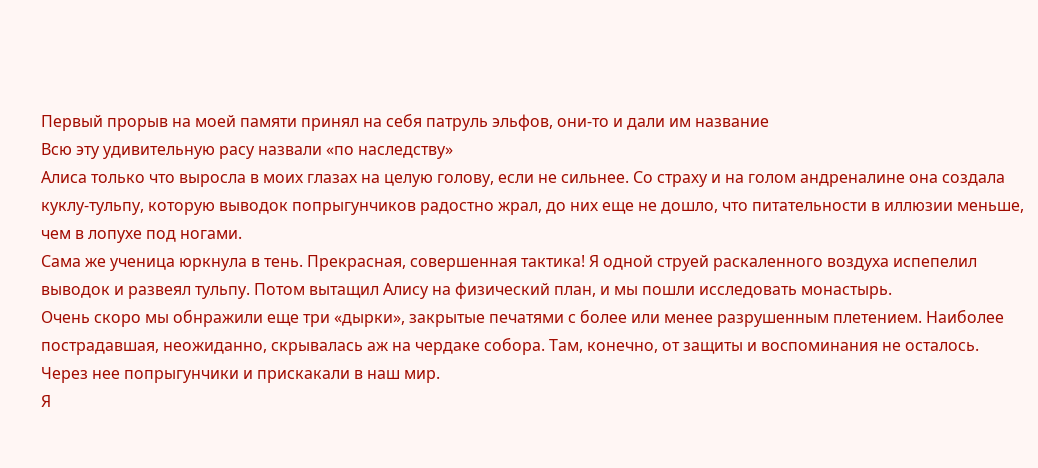Первый прорыв на моей памяти принял на себя патруль эльфов, они-то и дали им название
Всю эту удивительную расу назвали «по наследству»
Алиса только что выросла в моих глазах на целую голову, если не сильнее. Со страху и на голом андреналине она создала куклу-тульпу, которую выводок попрыгунчиков радостно жрал, до них еще не дошло, что питательности в иллюзии меньше, чем в лопухе под ногами.
Сама же ученица юркнула в тень. Прекрасная, совершенная тактика! Я одной струей раскаленного воздуха испепелил выводок и развеял тульпу. Потом вытащил Алису на физический план, и мы пошли исследовать монастырь.
Очень скоро мы обнражили еще три «дырки», закрытые печатями с более или менее разрушенным плетением. Наиболее пострадавшая, неожиданно, скрывалась аж на чердаке собора. Там, конечно, от защиты и воспоминания не осталось. Через нее попрыгунчики и прискакали в наш мир.
Я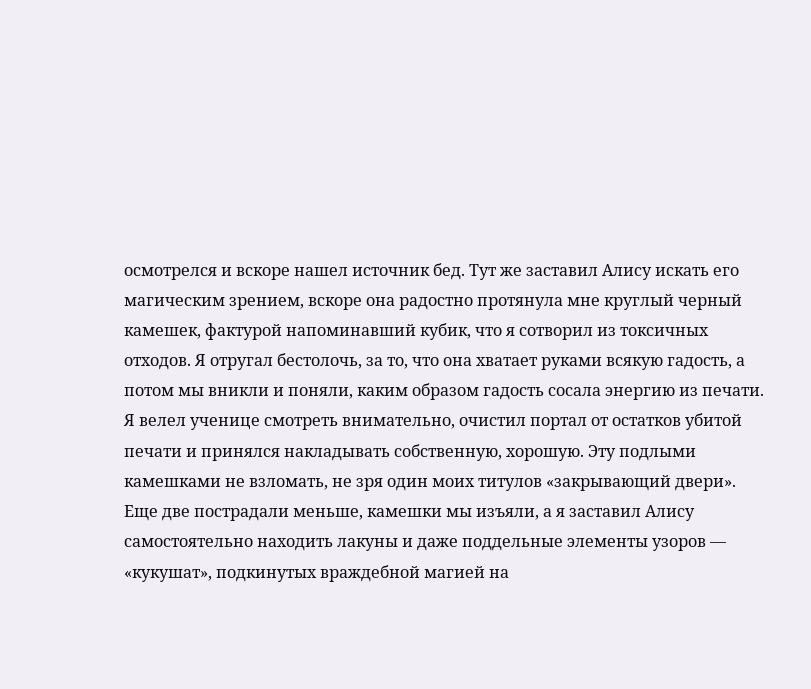осмотрелся и вскоре нашел источник бед. Тут же заставил Алису искать его магическим зрением, вскоре она радостно протянула мне круглый черный камешек, фактурой напоминавший кубик, что я сотворил из токсичных отходов. Я отругал бестолочь, за то, что она хватает руками всякую гадость, а потом мы вникли и поняли, каким образом гадость сосала энергию из печати.
Я велел ученице смотреть внимательно, очистил портал от остатков убитой печати и принялся накладывать собственную, хорошую. Эту подлыми камешками не взломать, не зря один моих титулов «закрывающий двери».
Еще две пострадали меньше, камешки мы изъяли, а я заставил Алису самостоятельно находить лакуны и даже поддельные элементы узоров — «кукушат», подкинутых враждебной магией на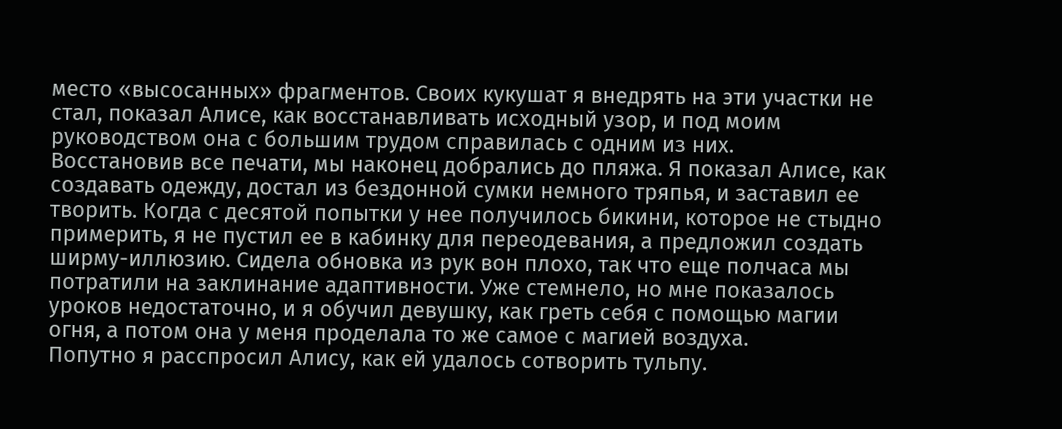место «высосанных» фрагментов. Своих кукушат я внедрять на эти участки не стал, показал Алисе, как восстанавливать исходный узор, и под моим руководством она с большим трудом справилась с одним из них.
Восстановив все печати, мы наконец добрались до пляжа. Я показал Алисе, как создавать одежду, достал из бездонной сумки немного тряпья, и заставил ее творить. Когда с десятой попытки у нее получилось бикини, которое не стыдно примерить, я не пустил ее в кабинку для переодевания, а предложил создать ширму-иллюзию. Сидела обновка из рук вон плохо, так что еще полчаса мы потратили на заклинание адаптивности. Уже стемнело, но мне показалось уроков недостаточно, и я обучил девушку, как греть себя с помощью магии огня, а потом она у меня проделала то же самое с магией воздуха.
Попутно я расспросил Алису, как ей удалось сотворить тульпу.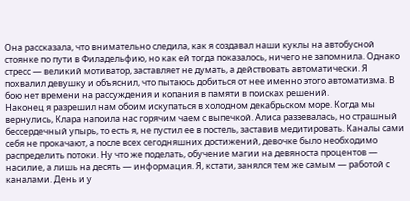Она рассказала, что внимательно следила, как я создавал наши куклы на автобусной стоянке по пути в Филадельфию, но как ей тогда показалось, ничего не запомнила. Однако стресс — великий мотиватор, заставляет не думать, а действовать автоматически. Я похвалил девушку и объяснил, что пытаюсь добиться от нее именно этого автоматизма. В бою нет времени на рассуждения и копания в памяти в поисках решений.
Наконец я разрешил нам обоим искупаться в холодном декабрьском море. Когда мы вернулись, Клара напоила нас горячим чаем с выпечкой. Алиса раззевалась, но страшный бессердечный упырь, то есть я, не пустил ее в постель, заставив медитировать. Каналы сами себя не прокачают, а после всех сегодняшних достижений, девочке было необходимо распределить потоки. Ну что же поделать, обучение магии на девяноста процентов — насилие, а лишь на десять — информация. Я, кстати, занялся тем же самым — работой с каналами. День и у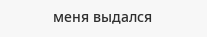меня выдался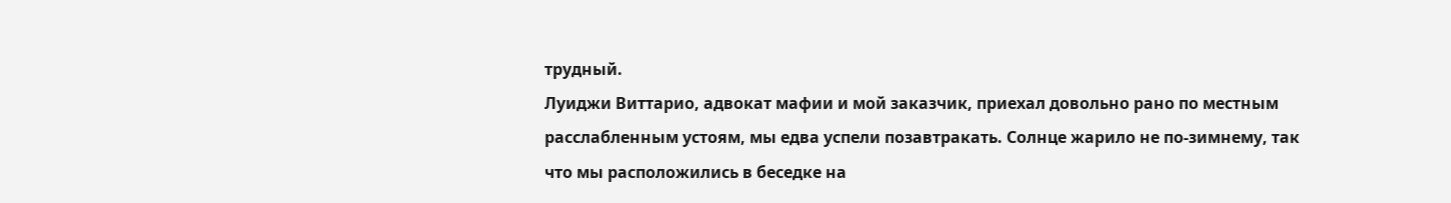трудный.
Луиджи Виттарио, адвокат мафии и мой заказчик, приехал довольно рано по местным расслабленным устоям, мы едва успели позавтракать. Солнце жарило не по-зимнему, так что мы расположились в беседке на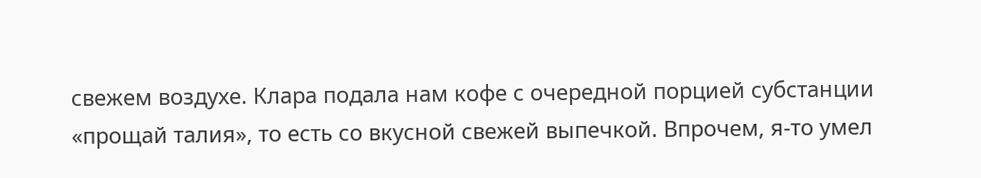свежем воздухе. Клара подала нам кофе с очередной порцией субстанции «прощай талия», то есть со вкусной свежей выпечкой. Впрочем, я-то умел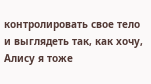контролировать свое тело и выглядеть так, как хочу, Алису я тоже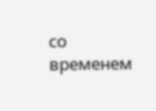со временем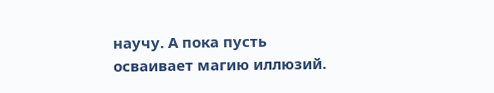научу. А пока пусть осваивает магию иллюзий.